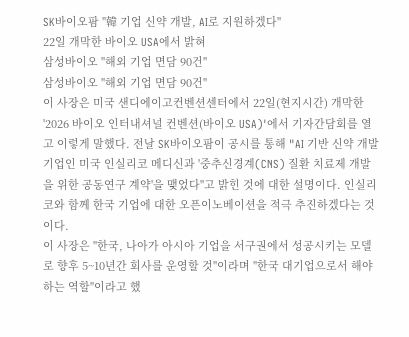SK바이오팜 "韓 기업 신약 개발, AI로 지원하겠다"
22일 개막한 바이오 USA에서 밝혀
삼성바이오 "해외 기업 면담 90건"
삼성바이오 "해외 기업 면담 90건"
이 사장은 미국 샌디에이고컨벤션센터에서 22일(현지시간) 개막한 '2026 바이오 인터내셔널 컨벤션(바이오 USA)'에서 기자간담회를 열고 이렇게 말했다. 전날 SK바이오팜이 공시를 통해 "AI 기반 신약 개발 기업인 미국 인실리코 메디신과 '중추신경계(CNS) 질환 치료제 개발을 위한 공동연구 계약'을 맺었다"고 밝힌 것에 대한 설명이다. 인실리코와 함께 한국 기업에 대한 오픈이노베이션을 적극 추진하겠다는 것이다.
이 사장은 "한국, 나아가 아시아 기업을 서구권에서 성공시키는 모델로 향후 5~10년간 회사를 운영할 것"이라며 "한국 대기업으로서 해야 하는 역할"이라고 했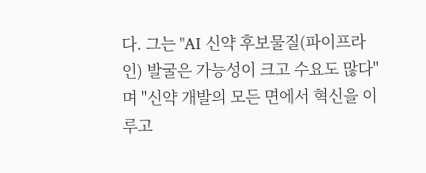다. 그는 "AI 신약 후보물질(파이프라인) 발굴은 가능성이 크고 수요도 많다"며 "신약 개발의 모든 면에서 혁신을 이루고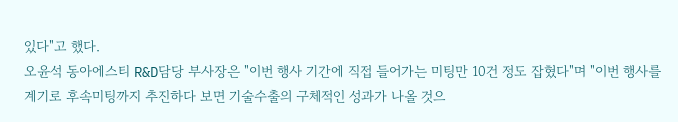있다"고 했다.
오윤석 동아에스티 R&D담당 부사장은 "이번 행사 기간에 직접 들어가는 미팅만 10건 정도 잡혔다"며 "이번 행사를 계기로 후속미팅까지 추진하다 보면 기술수출의 구체적인 성과가 나올 것으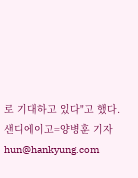로 기대하고 있다"고 했다.
샌디에이고=양병훈 기자 hun@hankyung.com